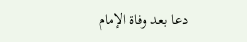دعا بعد وفاة الإمام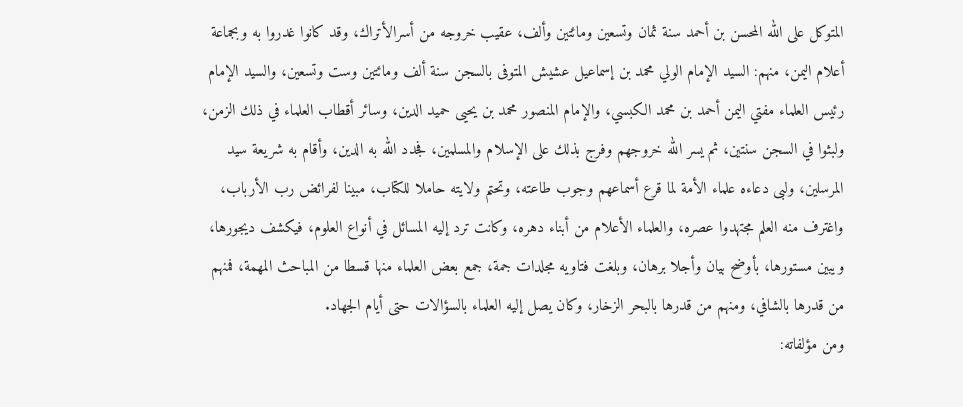المتوكل على الله المحسن بن أحمد سنة ثمان وتسعين ومائتين وألف، عقيب خروجه من أسرالأتراك، وقد كانوا غدروا به وبجماعة أعلام اليمن، منهم: السيد الإمام الولي محمد بن إسماعيل عشيش المتوفى بالسجن سنة ألف ومائتين وست وتسعين، والسيد الإمام رئيس العلماء مفتي اليمن أحمد بن محمد الكبسي، والإمام المنصور محمد بن يحيى حميد الدين، وسائر أقطاب العلماء في ذلك الزمن، ولبثوا في السجن سنتين، ثم يسر الله خروجهم وفرج بذلك على الإسلام والمسلمين، فجدد الله به الدين، وأقام به شريعة سيد المرسلين، ولبى دعاءه علماء الأمة لما قرع أسماعهم وجوب طاعته، وتحتم ولايته حاملا للكتاب، مبينا لفرائض رب الأرباب، واغترف منه العلم مجتهدوا عصره، والعلماء الأعلام من أبناء دهره، وكانت ترد إليه المسائل في أنواع العلوم، فيكشف ديجورها، ويبين مستورها، بأوضح بيان وأجلا برهان، وبلغت فتاويه مجلدات جمة، جمع بعض العلماء منها قسطا من المباحث المهمة، فمنهم من قدرها بالشافي، ومنهم من قدرها بالبحر الزخار، وكان يصل إليه العلماء بالسؤالات حتى أيام الجهاد.
ومن مؤلفاته: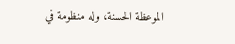الموعظة الحسنة، وله منظومة في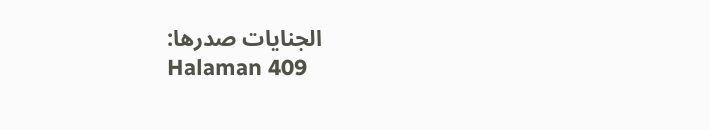الجنايات صدرها:
Halaman 409